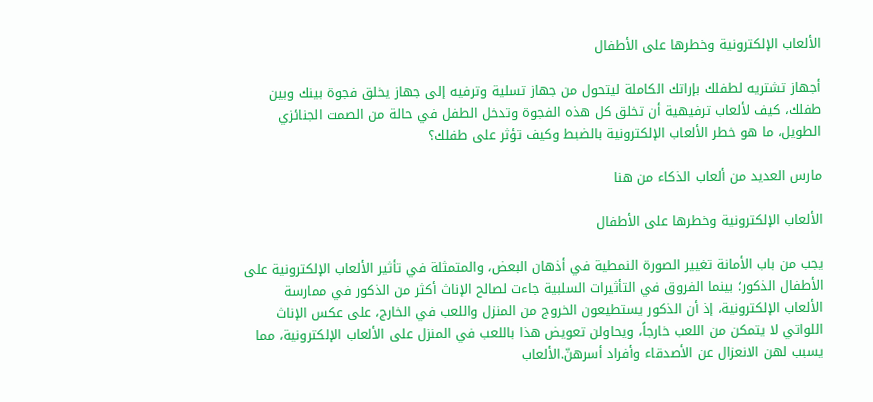الألعاب الإلكترونية وخطرها على الأطفال

أجهاز تشتريه لطفلك بإراتك الكاملة ليتحول من جهاز تسلية وترفيه إلى جهاز يخلق فجوة بينك وبين طفلك، كيف لألعاب ترفيهية أن تخلق كل هذه الفجوة وتدخل الطفل في حالة من الصمت الجنائزي الطويل، ما هو خطر الألعاب الإلكترونية بالضبط وكيف تؤثر على طفلك؟

مارس العديد من ألعاب الذكاء من هنا

الألعاب الإلكترونية وخطرها على الأطفال

يجب من باب الأمانة تغيير الصورة النمطية في أذهان البعض، والمتمثلة في تأثير الألعاب الإلكترونية على الأطفال الذكور؛ بينما الفروق في التأثيرات السلبية جاءت لصالح الإناث أكثر من الذكور في ممارسة الألعاب الإلكترونية، إذ أن الذكور يستطيعون الخروج من المنزل واللعب في الخارج، على عکس الإناث اللواتي لا يتمكن من اللعب خارجاً، ويحاولن تعويض هذا باللعب في المنزل على الألعاب الإلكترونية، مما يسبب لهن الانعزال عن الأصدقاء وأفراد أسرهنّ.الألعاب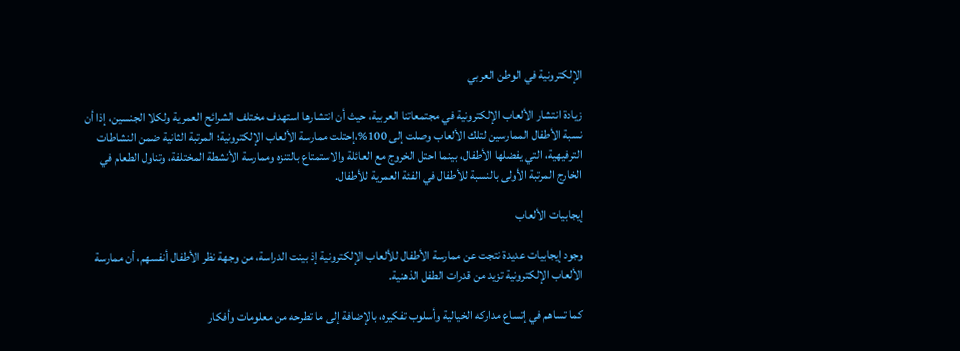الإلكترونية في الوطن العربي

زيادة انتشار الألعاب الإلكترونية في مجتمعاتنا العربية، حيث أن انتشارها استهدف مختلف الشرائح العمرية ولكلا الجنسين، إذا أن نسبة الأطفال الممارسين لتلك الألعاب وصلت إلى 100%،إحتلت ممارسة الألعاب الإلكترونية؛ المرتبة الثانية ضمن النشاطات الترفيهية، التي يفضلها الأطفال، بينما احتل الخروج مع العائلة والاستمتاع بالتنزه وممارسة الأنشطة المختلفة، وتناول الطعام في الخارج المرتبة الأولى بالنسبة للأطفال في الفئة العمرية للأطفال.

إيجابيات الألعاب

وجود إيجابيات عديدة نتجت عن ممارسة الأطفال للألعاب الإلكترونية إذ بينت الدراسة، من وجهة نظر الأطفال أنفسهم، أن ممارسة الألعاب الإلكترونية تزيد من قدرات الطفل الذهنية.

كما تساهم في إتساع مداركه الخيالية وأسلوب تفكيره، بالإضافة إلى ما تطرحه من معلومات وأفكار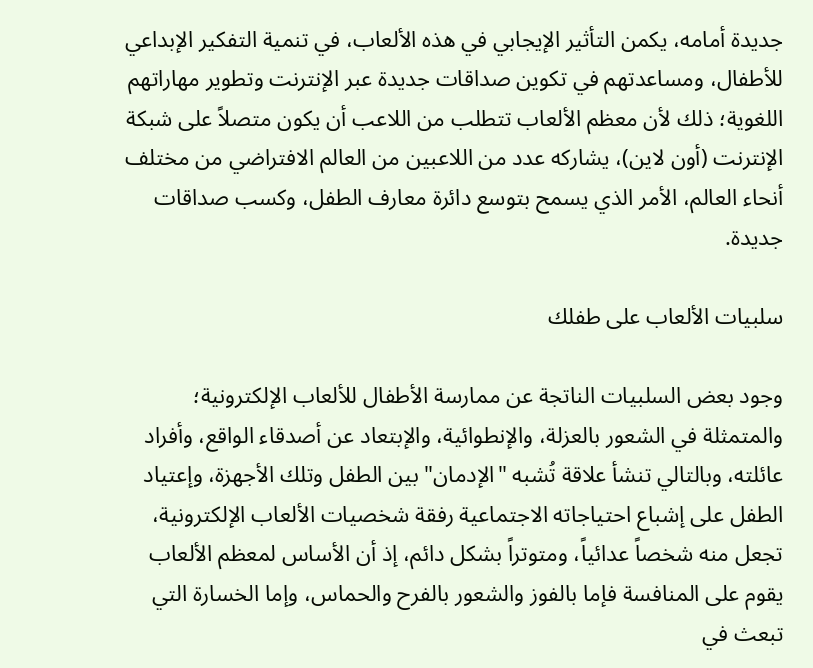جديدة أمامه، يكمن التأثير الإيجابي في هذه الألعاب، في تنمية التفكير الإبداعي للأطفال، ومساعدتهم في تكوين صداقات جديدة عبر الإنترنت وتطوير مهاراتهم اللغوية؛ ذلك لأن معظم الألعاب تتطلب من اللاعب أن يكون متصلاً على شبكة الإنترنت (أون لاين)، يشاركه عدد من اللاعبين من العالم الافتراضي من مختلف أنحاء العالم، الأمر الذي يسمح بتوسع دائرة معارف الطفل، وكسب صداقات جديدة.

سلبيات الألعاب على طفلك

وجود بعض السلبيات الناتجة عن ممارسة الأطفال للألعاب الإلكترونية؛ والمتمثلة في الشعور بالعزلة، والإنطوائية، والإبتعاد عن أصدقاء الواقع، وأفراد عائلته، وبالتالي تنشأ علاقة تُشبه "الإدمان" بين الطفل وتلك الأجهزة، وإعتياد الطفل على إشباع احتياجاته الاجتماعية رفقة شخصيات الألعاب الإلكترونية، تجعل منه شخصاً عدائياً، ومتوتراً بشكل دائم، إذ أن الأساس لمعظم الألعاب يقوم على المنافسة فإما بالفوز والشعور بالفرح والحماس، وإما الخسارة التي تبعث في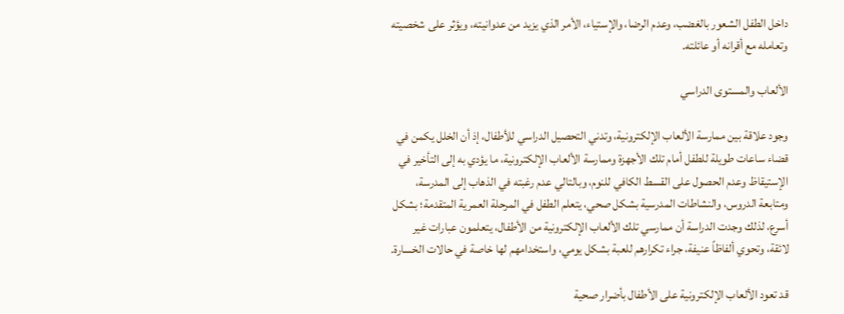داخل الطفل الشعور بالغضب، وعدم الرضا، والإستياء، الأمر الذي يزيد من عدوانيته، ويؤثر على شخصيته وتعامله مع أقرانه أو عائلته.

الألعاب والمستوى الدراسي

وجود علاقة بين ممارسة الألعاب الإلكترونية، وتدني التحصيل الدراسي للأطفال، إذ أن الخلل يكمن في قضاء ساعات طويلة للطفل أمام تلك الأجهزة وممارسة الألعاب الإلكترونية، ما يؤدي به إلى التأخير في الإستيقاظ وعدم الحصول على القسط الكافي للنوم، وبالتالي عدم رغبته في الذهاب إلى المدرسة، ومتابعة الدروس، والنشاطات المدرسية بشكل صحي، يتعلم الطفل في المرحلة العمرية المتقدمة؛ بشكل أسرع، لذلك وجدت الدراسة أن ممارسي تلك الألعاب الإلكترونية من الأطفال، يتعلمون عبارات غير لائقة، وتحوي ألفاظاً عنيفة، جراء تكرارهم للعبة بشكل يومي، واستخدامهم لها خاصة في حالات الخسارة.

قد تعود الألعاب الإلكترونية على الأطفال بأضرار صحية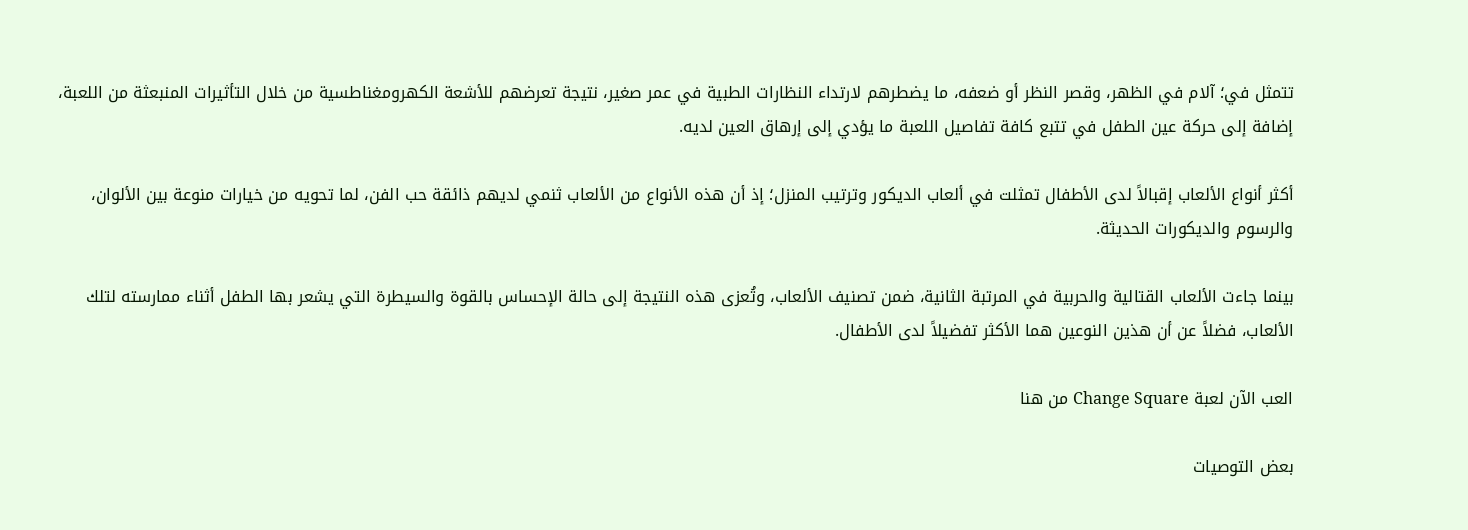تتمثل في؛ آلام في الظهر، وقصر النظر أو ضعفه، ما يضطرهم لارتداء النظارات الطبية في عمر صغير، نتيجة تعرضهم للأشعة الكهرومغناطسية من خلال التأثيرات المنبعثة من اللعبة، إضافة إلى حركة عين الطفل في تتبع كافة تفاصيل اللعبة ما يؤدي إلى إرهاق العين لديه.

أكثر أنواع الألعاب إقبالاً لدى الأطفال تمثلت في ألعاب الديكور وترتيب المنزل؛ إذ أن هذه الأنواع من الألعاب ثنمي لديهم ذائقة حب الفن، لما تحويه من خيارات منوعة بين الألوان، والرسوم والديكورات الحديثة.

بينما جاءت الألعاب القتالية والحربية في المرتبة الثانية، ضمن تصنيف الألعاب، وتُعزى هذه النتيجة إلى حالة الإحساس بالقوة والسيطرة التي يشعر بها الطفل أثناء ممارسته لتلك الألعاب، فضلاً عن أن هذين النوعين هما الأكثر تفضيلاً لدى الأطفال.

العب الآن لعبة Change Square من هنا

بعض التوصيات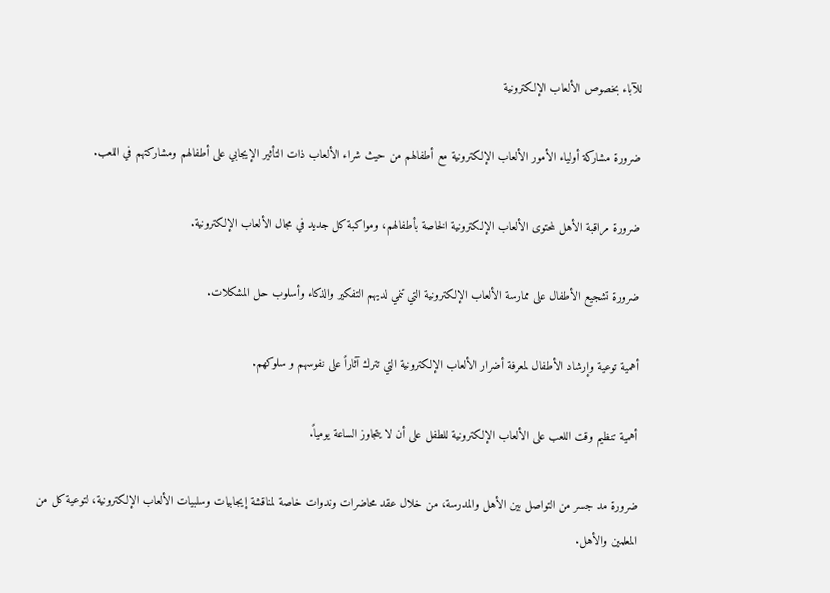للآباء بخصوص الألعاب الإلكترونية

ضرورة مشاركة أولياء الأمور الألعاب الإلكترونية مع أطفالهم من حيث شراء الألعاب ذات التأثير الإيجابي على أطفالهم ومشاركتهم في اللعب.

ضرورة مراقبة الأهل لمحتوى الألعاب الإلكترونية الخاصة بأطفالهم، ومواكبة كل جديد في مجال الألعاب الإلكترونية.

ضرورة تشجيع الأطفال على ممارسة الألعاب الإلكترونية التي تنمي لديهم التفكير والذكاء وأسلوب حل المشكلات.

أهمية توعية وإرشاد الأطفال لمعرفة أضرار الألعاب الإلكترونية التي تترك آثاراً على نفوسهم و سلوكهم.

أهمية تنظيم وقت اللعب على الألعاب الإلكترونية للطفل على أن لا يتجاوز الساعة يومياً.

ضرورة مد جسر من التواصل بين الأهل والمدرسة، من خلال عقد محاضرات وندوات خاصة لمناقشة إيجابيات وسلبيات الألعاب الإلكترونية، لتوعية كل من المعلمين والأهل.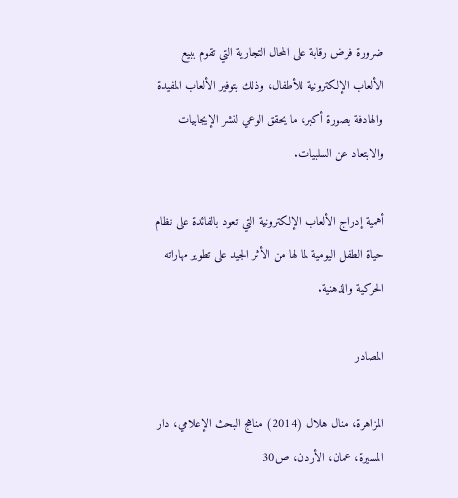ضرورة فرض رقابة على المحال التجارية التي تقوم ببيع الألعاب الإلكترونية للأطفال، وذلك بتوفير الألعاب المفيدة والهادفة بصورة أكبر، ما يحقق الوعي لنشر الإيجابيات والابتعاد عن السلبيات.

أهمية إدراج الألعاب الإلكترونية التي تعود بالفائدة على نظام حياة الطفل اليومية لما لها من الأثر الجيد على تطوير مهاراته الحركية والذهنية.

المصادر

المزاهرة، منال هلال (2014) مناهج البحث الإعلامي، دار المسيرة، عمان، الأردن، ص30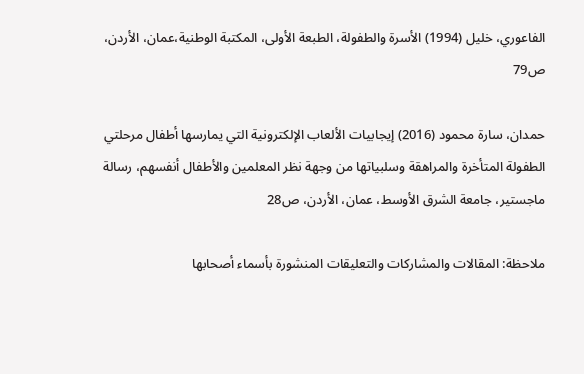الفاعوري، خليل (1994) الأسرة والطفولة، الطبعة الأولى، المكتبة الوطنية،عمان، الأردن، ص79

حمدان، سارة محمود (2016) إيجابيات الألعاب الإلكترونية التي يمارسها أطفال مرحلتي الطفولة المتأخرة والمراهقة وسلبياتها من وجهة نظر المعلمين والأطفال أنفسهم، رسالة ماجستير، جامعة الشرق الأوسط، عمان، الأردن، ص28

ملاحظة: المقالات والمشاركات والتعليقات المنشورة بأسماء أصحابها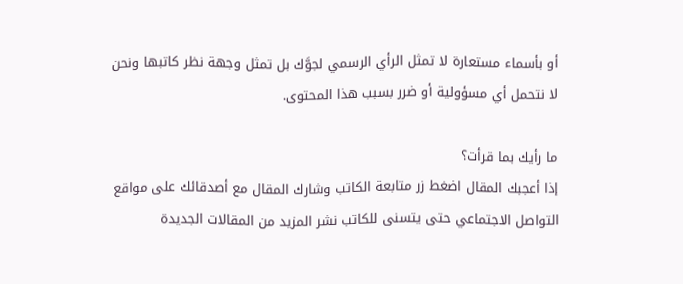أو بأسماء مستعارة لا تمثل الرأي الرسمي لجوَّك بل تمثل وجهة نظر كاتبها ونحن لا نتحمل أي مسؤولية أو ضرر بسبب هذا المحتوى.

ما رأيك بما قرأت؟
إذا أعجبك المقال اضغط زر متابعة الكاتب وشارك المقال مع أصدقائك على مواقع التواصل الاجتماعي حتى يتسنى للكاتب نشر المزيد من المقالات الجديدة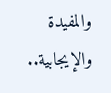والمفيدة والإيجابية..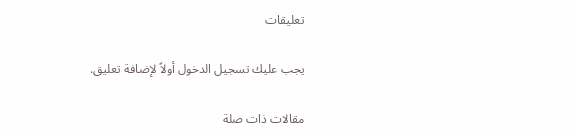تعليقات

يجب عليك تسجيل الدخول أولاً لإضافة تعليق.

مقالات ذات صلة